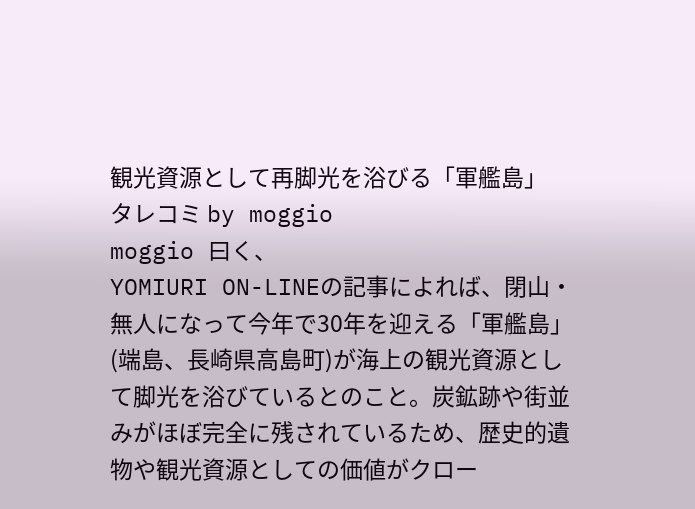観光資源として再脚光を浴びる「軍艦島」
タレコミ by moggio
moggio 曰く、
YOMIURI ON-LINEの記事によれば、閉山・無人になって今年で30年を迎える「軍艦島」(端島、長崎県高島町)が海上の観光資源として脚光を浴びているとのこと。炭鉱跡や街並みがほぼ完全に残されているため、歴史的遺物や観光資源としての価値がクロー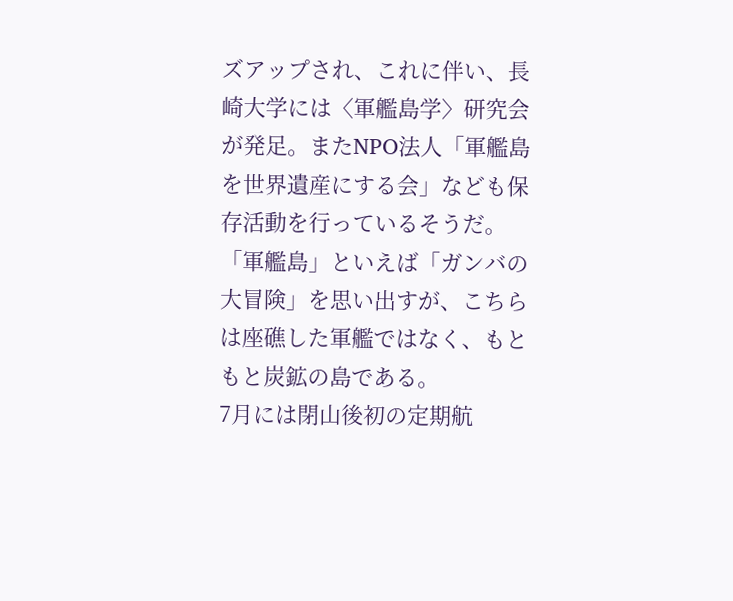ズアップされ、これに伴い、長崎大学には〈軍艦島学〉研究会が発足。またNPO法人「軍艦島を世界遺産にする会」なども保存活動を行っているそうだ。「軍艦島」といえば「ガンバの大冒険」を思い出すが、こちらは座礁した軍艦ではなく、もともと炭鉱の島である。
7月には閉山後初の定期航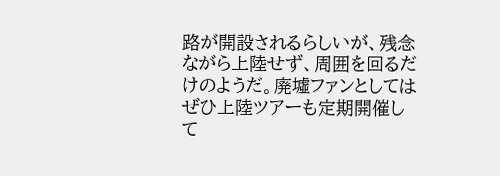路が開設されるらしいが、残念ながら上陸せず、周囲を回るだけのようだ。廃墟ファンとしてはぜひ上陸ツアーも定期開催して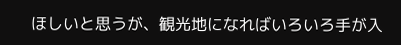ほしいと思うが、観光地になればいろいろ手が入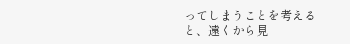ってしまうことを考えると、遠くから見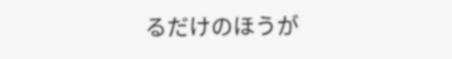るだけのほうが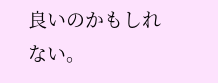良いのかもしれない。